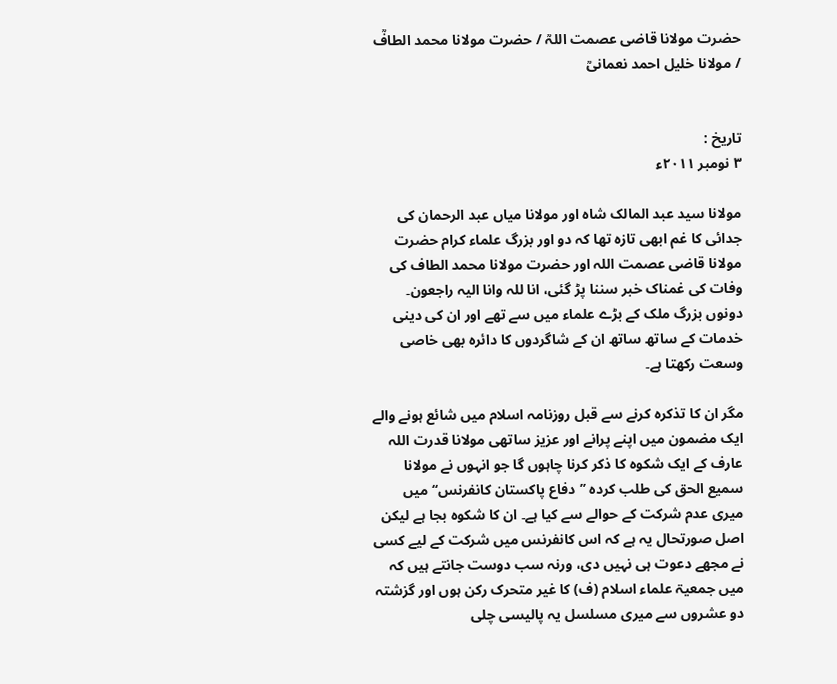حضرت مولانا قاضی عصمت اللہؒ / حضرت مولانا محمد الطافؒ / مولانا خلیل احمد نعمانیؒ


تاریخ :
۳ نومبر ۲۰۱۱ء

مولانا سید عبد المالک شاہ اور مولانا میاں عبد الرحمان کی جدائی کا غم ابھی تازہ تھا کہ دو اور بزرگ علماء کرام حضرت مولانا قاضی عصمت اللہ اور حضرت مولانا محمد الطاف کی وفات کی غمناک خبر سننا پڑ گئی، انا للہ وانا الیہ راجعون۔ دونوں بزرگ ملک کے بڑے علماء میں سے تھے اور ان کی دینی خدمات کے ساتھ ساتھ ان کے شاگردوں کا دائرہ بھی خاصی وسعت رکھتا ہے۔

مگر ان کا تذکرہ کرنے سے قبل روزنامہ اسلام میں شائع ہونے والے ایک مضمون میں اپنے پرانے اور عزیز ساتھی مولانا قدرت اللہ عارف کے ایک شکوہ کا ذکر کرنا چاہوں گا جو انہوں نے مولانا سمیع الحق کی طلب کردہ ’’دفاع پاکستان کانفرنس‘‘ میں میری عدم شرکت کے حوالے سے کیا ہے۔ ان کا شکوہ بجا ہے لیکن اصل صورتحال یہ ہے کہ اس کانفرنس میں شرکت کے لیے کسی نے مجھے دعوت ہی نہیں دی، ورنہ سب دوست جانتے ہیں کہ میں جمعیۃ علماء اسلام (ف) کا غیر متحرک رکن ہوں اور گزشتہ دو عشروں سے میری مسلسل یہ پالیسی چلی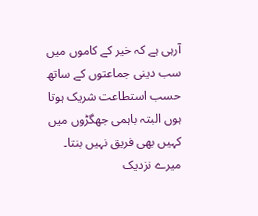آرہی ہے کہ خیر کے کاموں میں سب دینی جماعتوں کے ساتھ حسب استطاعت شریک ہوتا ہوں البتہ باہمی جھگڑوں میں کہیں بھی فریق نہیں بنتا۔ میرے نزدیک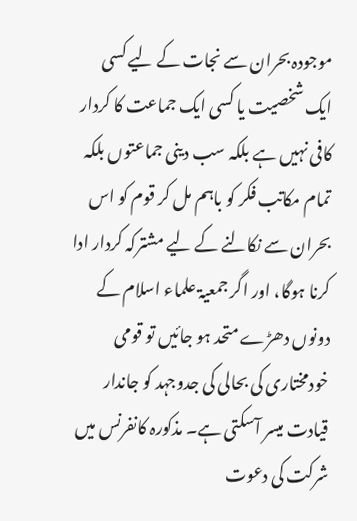موجودہ بحران سے نجات کے لیے کسی ایک شخصیت یا کسی ایک جماعت کا کردار کافی نہیں ہے بلکہ سب دینی جماعتوں بلکہ تمام مکاتب فکر کو باہم مل کر قوم کو اس بحران سے نکالنے کے لیے مشترکہ کردار ادا کرنا ہوگا، اور اگر جمعیۃ علماء اسلام کے دونوں دھڑے متحد ہو جائیں تو قومی خودمختاری کی بحالی کی جدوجہد کو جاندار قیادت میسر آسکتی ہے۔ مذکورہ کانفرنس میں شرکت کی دعوت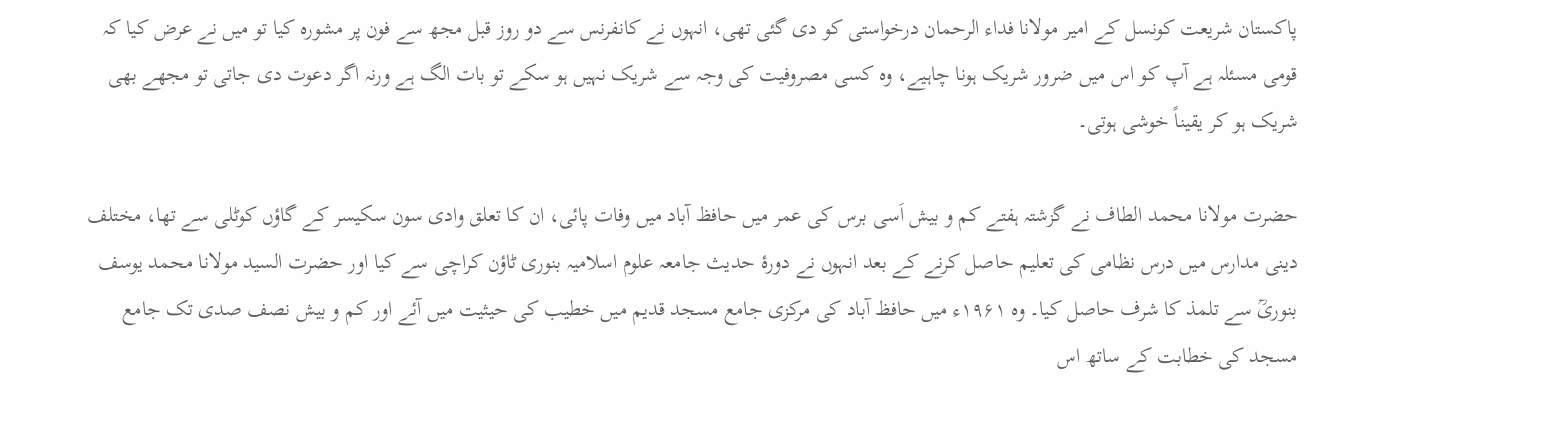پاکستان شریعت کونسل کے امیر مولانا فداء الرحمان درخواستی کو دی گئی تھی، انہوں نے کانفرنس سے دو روز قبل مجھ سے فون پر مشورہ کیا تو میں نے عرض کیا کہ قومی مسئلہ ہے آپ کو اس میں ضرور شریک ہونا چاہیے، وہ کسی مصروفیت کی وجہ سے شریک نہیں ہو سکے تو بات الگ ہے ورنہ اگر دعوت دی جاتی تو مجھے بھی شریک ہو کر یقیناً خوشی ہوتی۔

حضرت مولانا محمد الطاف نے گزشتہ ہفتے کم و بیش اَسی برس کی عمر میں حافظ آباد میں وفات پائی، ان کا تعلق وادی سون سکیسر کے گاؤں کوٹلی سے تھا، مختلف دینی مدارس میں درس نظامی کی تعلیم حاصل کرنے کے بعد انہوں نے دورۂ حدیث جامعہ علوم اسلامیہ بنوری ٹاؤن کراچی سے کیا اور حضرت السید مولانا محمد یوسف بنوریؒ سے تلمذ کا شرف حاصل کیا۔ وہ ۱۹۶۱ء میں حافظ آباد کی مرکزی جامع مسجد قدیم میں خطیب کی حیثیت میں آئے اور کم و بیش نصف صدی تک جامع مسجد کی خطابت کے ساتھ اس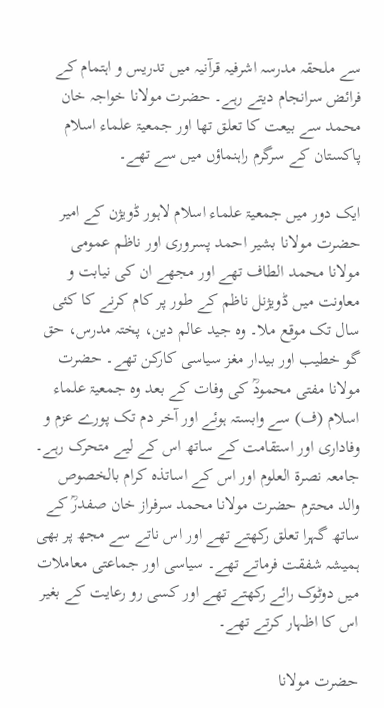سے ملحقہ مدرسہ اشرفیہ قرآنیہ میں تدریس و اہتمام کے فرائض سرانجام دیتے رہے۔ حضرت مولانا خواجہ خان محمد سے بیعت کا تعلق تھا اور جمعیۃ علماء اسلام پاکستان کے سرگرم راہنماؤں میں سے تھے۔

ایک دور میں جمعیۃ علماء اسلام لاہور ڈویژن کے امیر حضرت مولانا بشیر احمد پسروری اور ناظم عمومی مولانا محمد الطاف تھے اور مجھے ان کی نیابت و معاونت میں ڈویژنل ناظم کے طور پر کام کرنے کا کئی سال تک موقع ملا۔ وہ جید عالم دین، پختہ مدرس، حق گو خطیب اور بیدار مغز سیاسی کارکن تھے۔ حضرت مولانا مفتی محمودؒ کی وفات کے بعد وہ جمعیۃ علماء اسلام (ف) سے وابستہ ہوئے اور آخر دم تک پورے عزم و وفاداری اور استقامت کے ساتھ اس کے لیے متحرک رہے۔ جامعہ نصرۃ العلوم اور اس کے اساتذہ کرام بالخصوص والد محترم حضرت مولانا محمد سرفراز خان صفدرؒ کے ساتھ گہرا تعلق رکھتے تھے اور اس ناتے سے مجھ پر بھی ہمیشہ شفقت فرماتے تھے۔ سیاسی اور جماعتی معاملات میں دوٹوک رائے رکھتے تھے اور کسی رو رعایت کے بغیر اس کا اظہار کرتے تھے۔

حضرت مولانا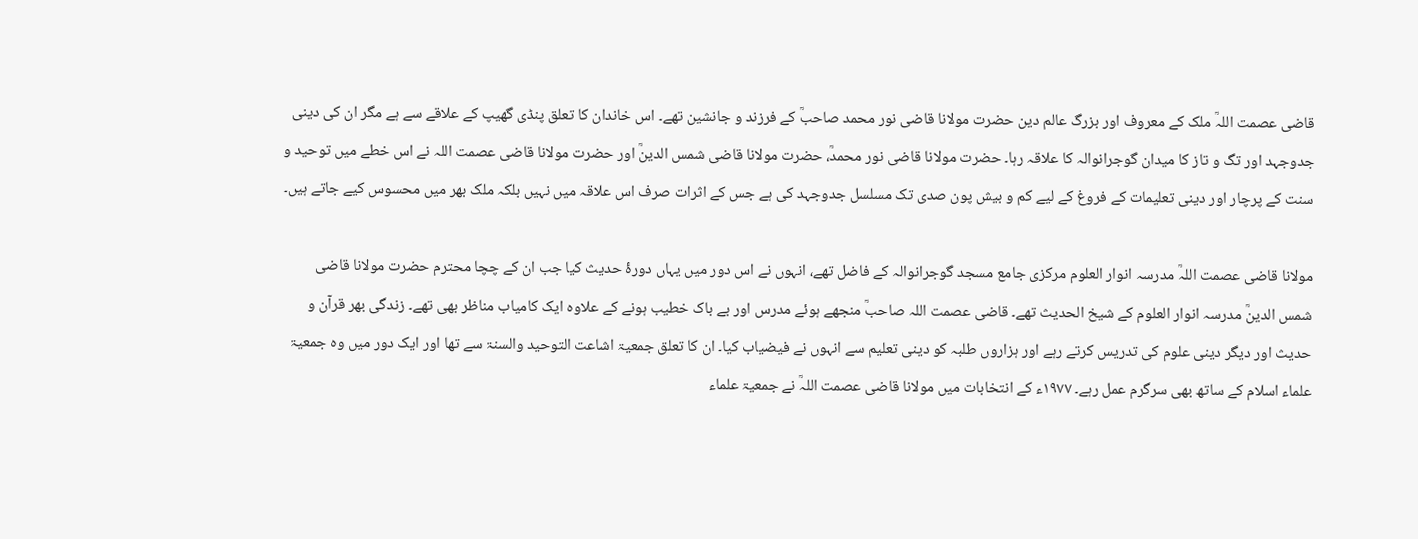قاضی عصمت اللہؒ ملک کے معروف اور بزرگ عالم دین حضرت مولانا قاضی نور محمد صاحبؒ کے فرزند و جانشین تھے۔ اس خاندان کا تعلق پنڈی گھیپ کے علاقے سے ہے مگر ان کی دینی جدوجہد اور تگ و تاز کا میدان گوجرانوالہ کا علاقہ رہا۔ حضرت مولانا قاضی نور محمدؒ، حضرت مولانا قاضی شمس الدینؒ اور حضرت مولانا قاضی عصمت اللہ نے اس خطے میں توحید و سنت کے پرچار اور دینی تعلیمات کے فروغ کے لیے کم و بیش پون صدی تک مسلسل جدوجہد کی ہے جس کے اثرات صرف اس علاقہ میں نہیں بلکہ ملک بھر میں محسوس کیے جاتے ہیں۔

مولانا قاضی عصمت اللہؒ مدرسہ انوار العلوم مرکزی جامع مسجد گوجرانوالہ کے فاضل تھے، انہوں نے اس دور میں یہاں دورۂ حدیث کیا جب ان کے چچا محترم حضرت مولانا قاضی شمس الدینؒ مدرسہ انوار العلوم کے شیخ الحدیث تھے۔ قاضی عصمت اللہ صاحبؒ منجھے ہوئے مدرس اور بے باک خطیب ہونے کے علاوہ ایک کامیاب مناظر بھی تھے۔ زندگی بھر قرآن و حدیث اور دیگر دینی علوم کی تدریس کرتے رہے اور ہزاروں طلبہ کو دینی تعلیم سے انہوں نے فیضیاب کیا۔ ان کا تعلق جمعیۃ اشاعت التوحید والسنۃ سے تھا اور ایک دور میں وہ جمعیۃ علماء اسلام کے ساتھ بھی سرگرم عمل رہے۔ ۱۹۷۷ء کے انتخابات میں مولانا قاضی عصمت اللہؒ نے جمعیۃ علماء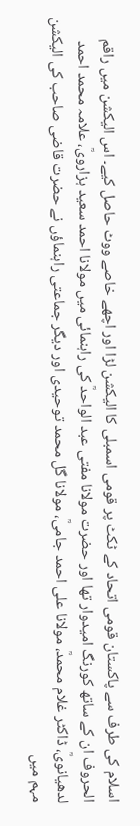اسلام کی طرف سے پاکستان قومی اتحاد کے ٹکٹ پر قومی اسمبلی کا الیکشن لڑا اور اچھے خاصے ووٹ حاصل کیے۔ اس الیکشن میں راقم الحروف ان کے ساتھ کورنگ امیدوار تھا اور حضرت مولانا مفتی عبد الواحدؒ کی راہنمائی میں مولانا احمد سعید ہزارویؒ، علامہ محمد احمد لدھیانویؒ، ڈاکٹر غلام محمدؒ، مولانا علی احمد جامیؒ، مولانا گل محمد توحیدی اور دیگر جماعتی راہنماؤں نے حضرت قاضی صاحب کی الیکشن مہم میں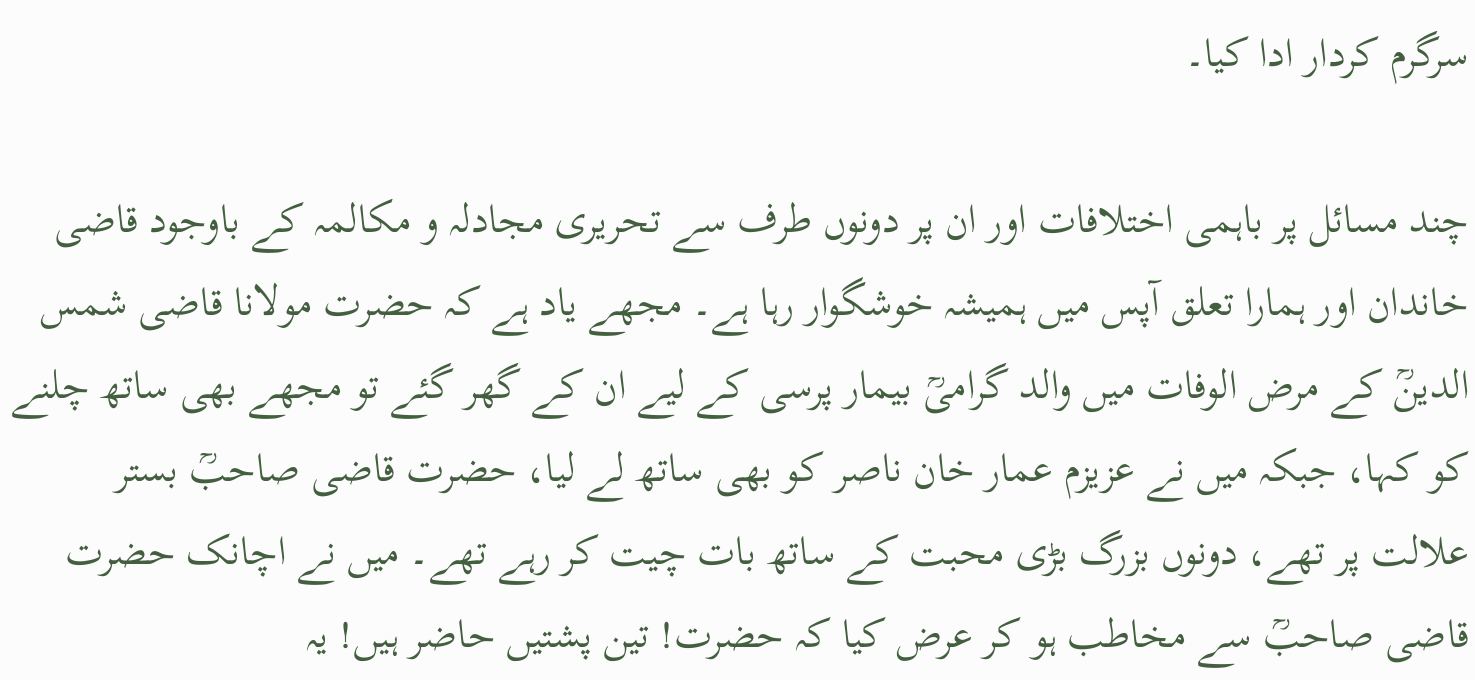سرگرم کردار ادا کیا۔

چند مسائل پر باہمی اختلافات اور ان پر دونوں طرف سے تحریری مجادلہ و مکالمہ کے باوجود قاضی خاندان اور ہمارا تعلق آپس میں ہمیشہ خوشگوار رہا ہے۔ مجھے یاد ہے کہ حضرت مولانا قاضی شمس الدینؒ کے مرض الوفات میں والد گرامیؒ بیمار پرسی کے لیے ان کے گھر گئے تو مجھے بھی ساتھ چلنے کو کہا، جبکہ میں نے عزیزم عمار خان ناصر کو بھی ساتھ لے لیا، حضرت قاضی صاحبؒ بستر علالت پر تھے، دونوں بزرگ بڑی محبت کے ساتھ بات چیت کر رہے تھے۔ میں نے اچانک حضرت قاضی صاحبؒ سے مخاطب ہو کر عرض کیا کہ حضرت! تین پشتیں حاضر ہیں! یہ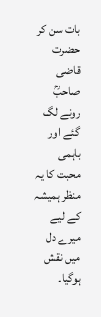بات سن کر حضرت قاضی صاحبؒ رونے لگ گئے اور باہمی محبت کا یہ منظر ہمیشہ کے لیے میرے دل میں نقش ہوگیا۔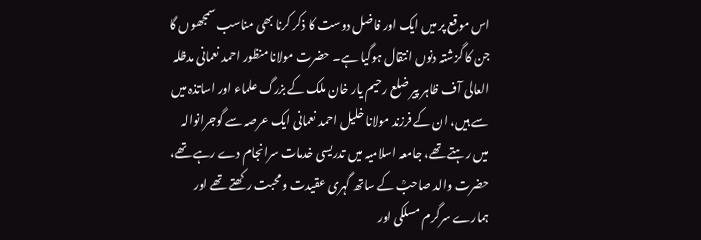اس موقع پر میں ایک اور فاضل دوست کا ذکر کرنا بھی مناسب سمجھوں گا جن کا گزشتہ دنوں انتقال ہوگیا ہے۔ حضرت مولانا منظور احمد نعمانی مدظلہ العالی آف ظاہر پیر ضلع رحیم یار خان ملک کے بزرگ علماء اور اساتذہ میں سے ہیں، ان کے فرزند مولانا خلیل احمد نعمانی ایک عرصہ سے گوجرانوالہ میں رہتے تھے، جامعہ اسلامیہ میں تدریسی خدمات سرانجام دے رہے تھے، حضرت والد صاحبؒ کے ساتھ گہری عقیدت و محبت رکھتے تھے اور ہمارے سرگرم مسلکی اور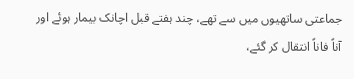جماعتی ساتھیوں میں سے تھے، چند ہفتے قبل اچانک بیمار ہوئے اور آناً فاناً انتقال کر گئے،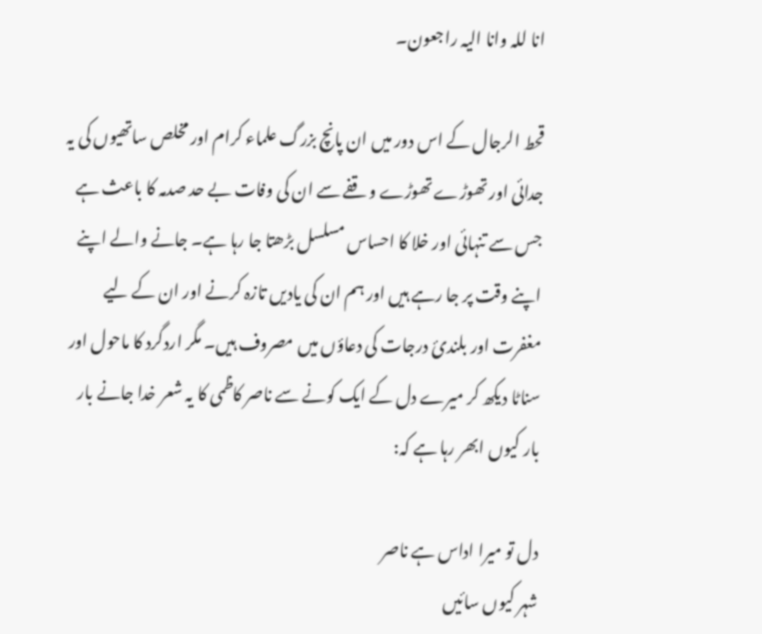انا للہ وانا الیہ راجعون۔

قحط الرجال کے اس دور میں ان پانچ بزرگ علماء کرام اور مخلص ساتھیوں کی یہ جدائی اور تھوڑے تھوڑے وقفے سے ان کی وفات بے حد صدمہ کا باعث ہے جس سے تنہائی اور خلا کا احساس مسلسل بڑھتا جا رہا ہے۔ جانے والے اپنے اپنے وقت پر جا رہے ہیں اور ہم ان کی یادیں تازہ کرنے اور ان کے لیے مغفرت اور بلندیٔ درجات کی دعاؤں میں مصروف ہیں۔ مگر اردگرد کا ماحول اور سناٹا دیکھ کر میرے دل کے ایک کونے سے ناصر کاظمی کا یہ شعر خدا جانے بار بار کیوں ابھر رہا ہے کہ:

دل تو میرا اداس ہے ناصر
شہر کیوں سائیں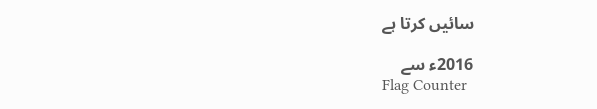سائیں کرتا ہے

2016ء سے
Flag Counter